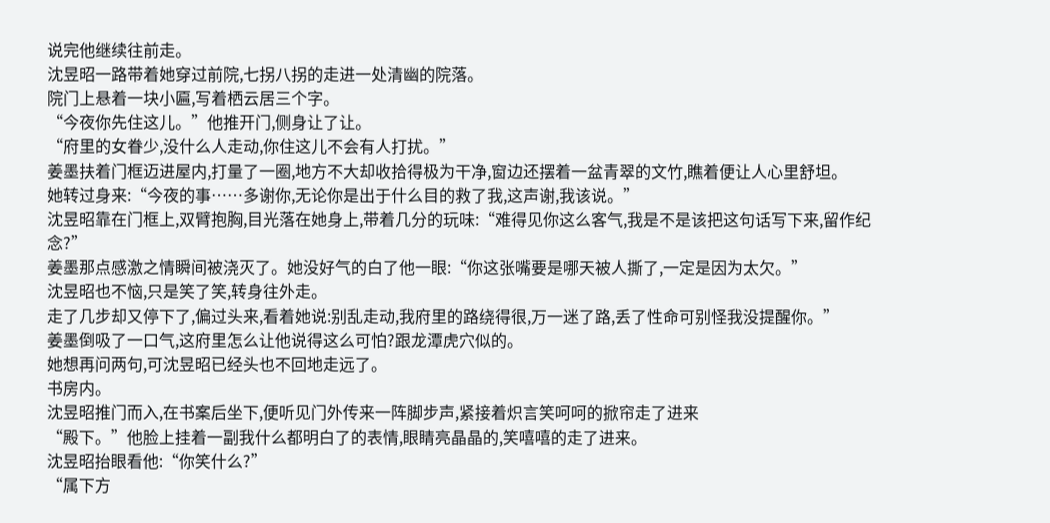说完他继续往前走。
沈昱昭一路带着她穿过前院,七拐八拐的走进一处清幽的院落。
院门上悬着一块小匾,写着栖云居三个字。
“今夜你先住这儿。”他推开门,侧身让了让。
“府里的女眷少,没什么人走动,你住这儿不会有人打扰。”
姜墨扶着门框迈进屋内,打量了一圈,地方不大却收拾得极为干净,窗边还摆着一盆青翠的文竹,瞧着便让人心里舒坦。
她转过身来:“今夜的事……多谢你,无论你是出于什么目的救了我,这声谢,我该说。”
沈昱昭靠在门框上,双臂抱胸,目光落在她身上,带着几分的玩味:“难得见你这么客气,我是不是该把这句话写下来,留作纪念?”
姜墨那点感激之情瞬间被浇灭了。她没好气的白了他一眼:“你这张嘴要是哪天被人撕了,一定是因为太欠。”
沈昱昭也不恼,只是笑了笑,转身往外走。
走了几步却又停下了,偏过头来,看着她说:别乱走动,我府里的路绕得很,万一迷了路,丢了性命可别怪我没提醒你。”
姜墨倒吸了一口气,这府里怎么让他说得这么可怕?跟龙潭虎穴似的。
她想再问两句,可沈昱昭已经头也不回地走远了。
书房内。
沈昱昭推门而入,在书案后坐下,便听见门外传来一阵脚步声,紧接着炽言笑呵呵的掀帘走了进来
“殿下。”他脸上挂着一副我什么都明白了的表情,眼睛亮晶晶的,笑嘻嘻的走了进来。
沈昱昭抬眼看他:“你笑什么?”
“属下方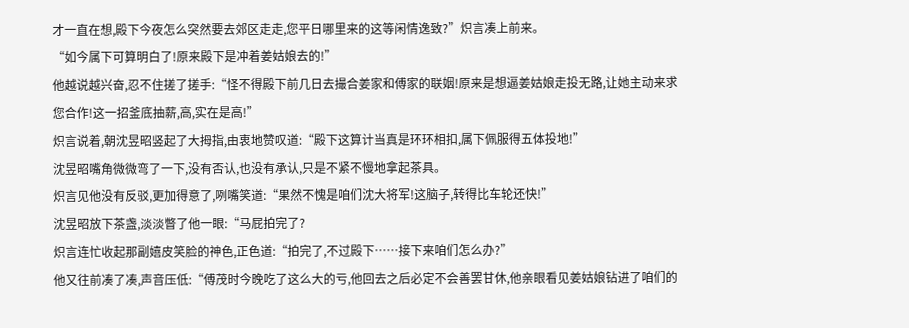才一直在想,殿下今夜怎么突然要去郊区走走,您平日哪里来的这等闲情逸致?”炽言凑上前来。
“如今属下可算明白了!原来殿下是冲着姜姑娘去的!”
他越说越兴奋,忍不住搓了搓手:“怪不得殿下前几日去撮合姜家和傅家的联姻!原来是想逼姜姑娘走投无路,让她主动来求您合作!这一招釜底抽薪,高,实在是高!”
炽言说着,朝沈昱昭竖起了大拇指,由衷地赞叹道:“殿下这算计当真是环环相扣,属下佩服得五体投地!”
沈昱昭嘴角微微弯了一下,没有否认,也没有承认,只是不紧不慢地拿起茶具。
炽言见他没有反驳,更加得意了,咧嘴笑道:“果然不愧是咱们沈大将军!这脑子,转得比车轮还快!”
沈昱昭放下茶盏,淡淡瞥了他一眼:“马屁拍完了?
炽言连忙收起那副嬉皮笑脸的神色,正色道:“拍完了,不过殿下……接下来咱们怎么办?”
他又往前凑了凑,声音压低:“傅茂时今晚吃了这么大的亏,他回去之后必定不会善罢甘休,他亲眼看见姜姑娘钻进了咱们的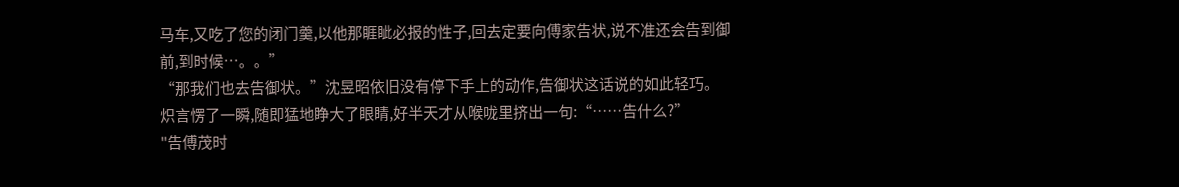马车,又吃了您的闭门羹,以他那睚眦必报的性子,回去定要向傅家告状,说不准还会告到御前,到时候…。。”
“那我们也去告御状。”沈昱昭依旧没有停下手上的动作,告御状这话说的如此轻巧。
炽言愣了一瞬,随即猛地睁大了眼睛,好半天才从喉咙里挤出一句:“……告什么?”
"告傅茂时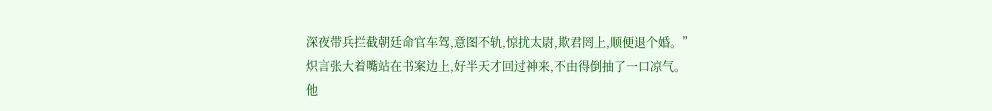深夜带兵拦截朝廷命官车驾,意图不轨,惊扰太尉,欺君罔上,顺便退个婚。”
炽言张大着嘴站在书案边上,好半天才回过神来,不由得倒抽了一口凉气。
他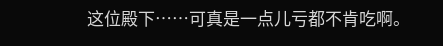这位殿下……可真是一点儿亏都不肯吃啊。